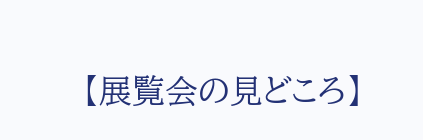【展覧会の見どころ】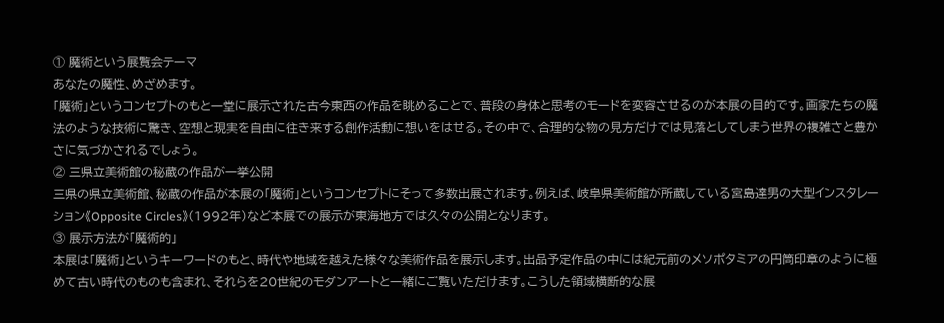① 魔術という展覧会テーマ
あなたの魔性、めざめます。
「魔術」というコンセプトのもと一堂に展示された古今東西の作品を眺めることで、普段の身体と思考のモードを変容させるのが本展の目的です。画家たちの魔法のような技術に驚き、空想と現実を自由に往き来する創作活動に想いをはせる。その中で、合理的な物の見方だけでは見落としてしまう世界の複雑さと豊かさに気づかされるでしょう。
② 三県立美術館の秘蔵の作品が一挙公開
三県の県立美術館、秘蔵の作品が本展の「魔術」というコンセプトにそって多数出展されます。例えば、岐阜県美術館が所蔵している宮島達男の大型インスタレーション《Opposite Circles》(1992年)など本展での展示が東海地方では久々の公開となります。
③ 展示方法が「魔術的」
本展は「魔術」というキーワードのもと、時代や地域を越えた様々な美術作品を展示します。出品予定作品の中には紀元前のメソポタミアの円筒印章のように極めて古い時代のものも含まれ、それらを20世紀のモダンアートと一緒にご覧いただけます。こうした領域横断的な展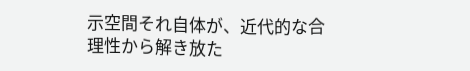示空間それ自体が、近代的な合理性から解き放た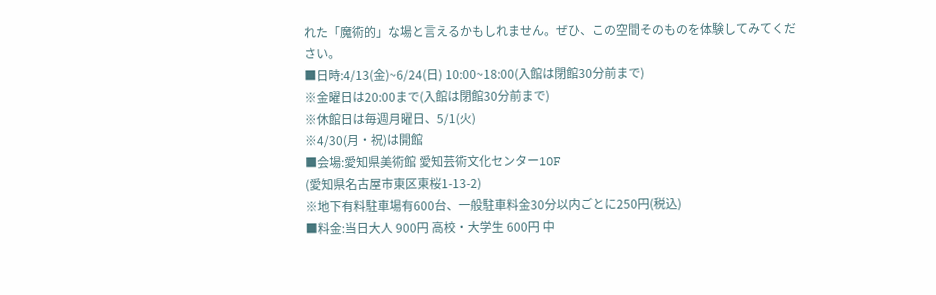れた「魔術的」な場と言えるかもしれません。ぜひ、この空間そのものを体験してみてください。
■日時:4/13(金)~6/24(日) 10:00~18:00(入館は閉館30分前まで)
※金曜日は20:00まで(入館は閉館30分前まで)
※休館日は毎週月曜日、5/1(火)
※4/30(月・祝)は開館
■会場:愛知県美術館 愛知芸術文化センター10F
(愛知県名古屋市東区東桜1-13-2)
※地下有料駐車場有600台、一般駐車料金30分以内ごとに250円(税込)
■料金:当日大人 900円 高校・大学生 600円 中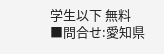学生以下 無料
■問合せ:愛知県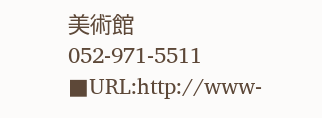美術館 052-971-5511
■URL:http://www-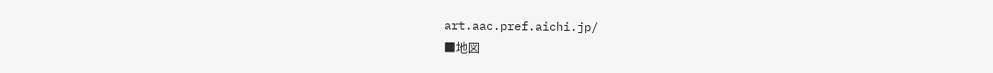art.aac.pref.aichi.jp/
■地図